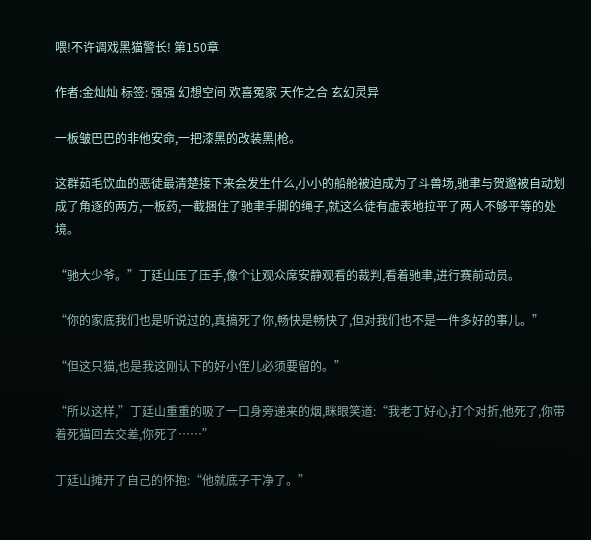喂!不许调戏黑猫警长! 第150章

作者:金灿灿 标签: 强强 幻想空间 欢喜冤家 天作之合 玄幻灵异

一板皱巴巴的非他安命,一把漆黑的改装黑|枪。

这群茹毛饮血的恶徒最清楚接下来会发生什么,小小的船舱被迫成为了斗兽场,驰聿与贺邈被自动划成了角逐的两方,一板药,一截捆住了驰聿手脚的绳子,就这么徒有虚表地拉平了两人不够平等的处境。

“驰大少爷。”丁廷山压了压手,像个让观众席安静观看的裁判,看着驰聿,进行赛前动员。

“你的家底我们也是听说过的,真搞死了你,畅快是畅快了,但对我们也不是一件多好的事儿。”

“但这只猫,也是我这刚认下的好小侄儿必须要留的。”

“所以这样,”丁廷山重重的吸了一口身旁递来的烟,眯眼笑道:“我老丁好心,打个对折,他死了,你带着死猫回去交差,你死了……”

丁廷山摊开了自己的怀抱:“他就底子干净了。”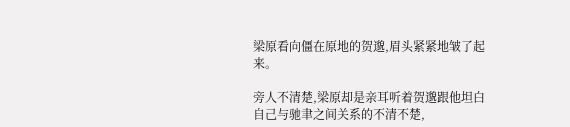梁原看向僵在原地的贺邈,眉头紧紧地皱了起来。

旁人不清楚,梁原却是亲耳听着贺邈跟他坦白自己与驰聿之间关系的不清不楚,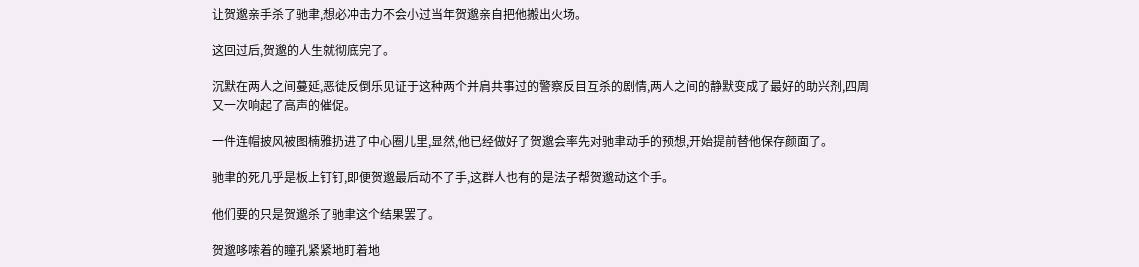让贺邈亲手杀了驰聿,想必冲击力不会小过当年贺邈亲自把他搬出火场。

这回过后,贺邈的人生就彻底完了。

沉默在两人之间蔓延,恶徒反倒乐见证于这种两个并肩共事过的警察反目互杀的剧情,两人之间的静默变成了最好的助兴剂,四周又一次响起了高声的催促。

一件连帽披风被图楠雅扔进了中心圈儿里,显然,他已经做好了贺邈会率先对驰聿动手的预想,开始提前替他保存颜面了。

驰聿的死几乎是板上钉钉,即便贺邈最后动不了手,这群人也有的是法子帮贺邈动这个手。

他们要的只是贺邈杀了驰聿这个结果罢了。

贺邈哆嗦着的瞳孔紧紧地盯着地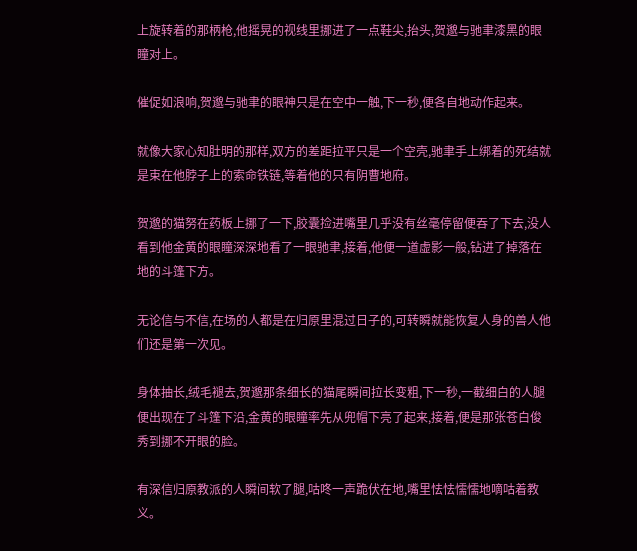上旋转着的那柄枪,他摇晃的视线里挪进了一点鞋尖,抬头,贺邈与驰聿漆黑的眼瞳对上。

催促如浪响,贺邈与驰聿的眼神只是在空中一触,下一秒,便各自地动作起来。

就像大家心知肚明的那样,双方的差距拉平只是一个空壳,驰聿手上绑着的死结就是束在他脖子上的索命铁链,等着他的只有阴曹地府。

贺邈的猫努在药板上挪了一下,胶囊捡进嘴里几乎没有丝毫停留便吞了下去,没人看到他金黄的眼瞳深深地看了一眼驰聿,接着,他便一道虚影一般,钻进了掉落在地的斗篷下方。

无论信与不信,在场的人都是在归原里混过日子的,可转瞬就能恢复人身的兽人他们还是第一次见。

身体抽长,绒毛褪去,贺邈那条细长的猫尾瞬间拉长变粗,下一秒,一截细白的人腿便出现在了斗篷下沿,金黄的眼瞳率先从兜帽下亮了起来,接着,便是那张苍白俊秀到挪不开眼的脸。

有深信归原教派的人瞬间软了腿,咕咚一声跪伏在地,嘴里怯怯懦懦地嘀咕着教义。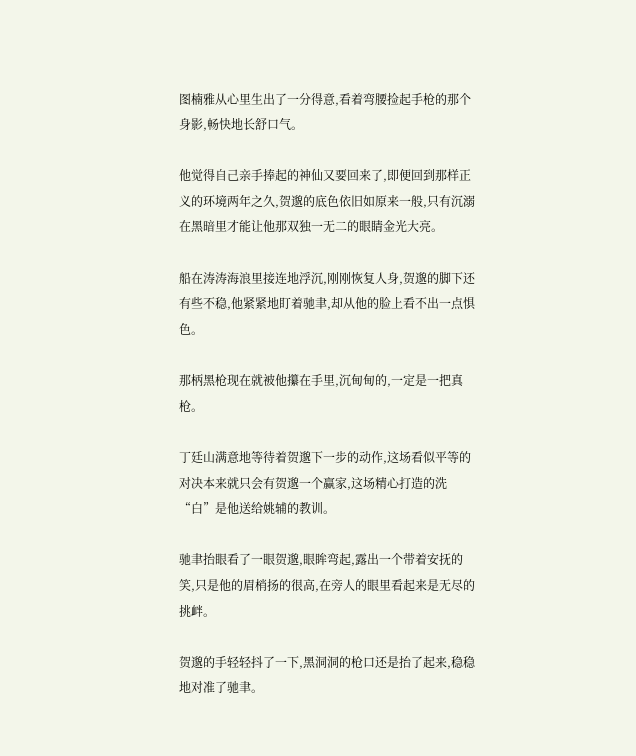图楠雅从心里生出了一分得意,看着弯腰捡起手枪的那个身影,畅快地长舒口气。

他觉得自己亲手捧起的神仙又要回来了,即便回到那样正义的环境两年之久,贺邈的底色依旧如原来一般,只有沉溺在黑暗里才能让他那双独一无二的眼睛金光大亮。

船在涛涛海浪里接连地浮沉,刚刚恢复人身,贺邈的脚下还有些不稳,他紧紧地盯着驰聿,却从他的脸上看不出一点惧色。

那柄黑枪现在就被他攥在手里,沉甸甸的,一定是一把真枪。

丁廷山满意地等待着贺邈下一步的动作,这场看似平等的对决本来就只会有贺邈一个赢家,这场精心打造的洗“白”是他送给姚辅的教训。

驰聿抬眼看了一眼贺邈,眼眸弯起,露出一个带着安抚的笑,只是他的眉梢扬的很高,在旁人的眼里看起来是无尽的挑衅。

贺邈的手轻轻抖了一下,黑洞洞的枪口还是抬了起来,稳稳地对准了驰聿。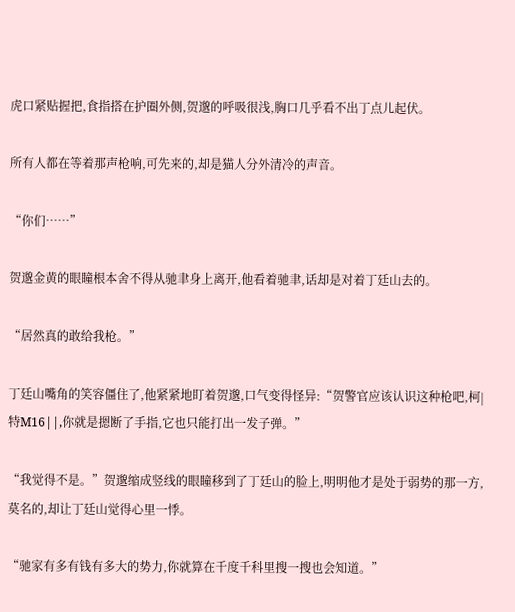虎口紧贴握把,食指搭在护圈外侧,贺邈的呼吸很浅,胸口几乎看不出丁点儿起伏。

所有人都在等着那声枪响,可先来的,却是猫人分外清冷的声音。

“你们……”

贺邈金黄的眼瞳根本舍不得从驰聿身上离开,他看着驰聿,话却是对着丁廷山去的。

“居然真的敢给我枪。”

丁廷山嘴角的笑容僵住了,他紧紧地盯着贺邈,口气变得怪异:“贺警官应该认识这种枪吧,柯|特M16||,你就是摁断了手指,它也只能打出一发子弹。”

“我觉得不是。”贺邈缩成竖线的眼瞳移到了丁廷山的脸上,明明他才是处于弱势的那一方,莫名的,却让丁廷山觉得心里一悸。

“驰家有多有钱有多大的势力,你就算在千度千科里搜一搜也会知道。”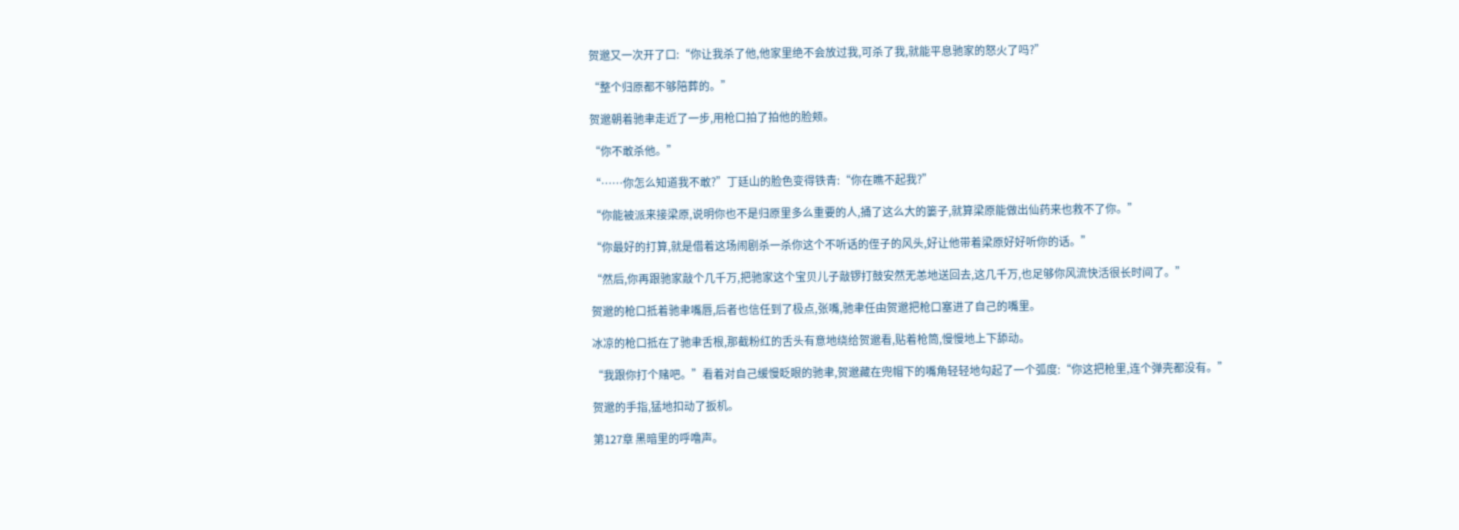贺邈又一次开了口:“你让我杀了他,他家里绝不会放过我,可杀了我,就能平息驰家的怒火了吗?”

“整个归原都不够陪葬的。”

贺邈朝着驰聿走近了一步,用枪口拍了拍他的脸颊。

“你不敢杀他。”

“……你怎么知道我不敢?”丁廷山的脸色变得铁青:“你在瞧不起我?”

“你能被派来接梁原,说明你也不是归原里多么重要的人,捅了这么大的篓子,就算梁原能做出仙药来也救不了你。”

“你最好的打算,就是借着这场闹剧杀一杀你这个不听话的侄子的风头,好让他带着梁原好好听你的话。”

“然后,你再跟驰家敲个几千万,把驰家这个宝贝儿子敲锣打鼓安然无恙地送回去,这几千万,也足够你风流快活很长时间了。”

贺邈的枪口抵着驰聿嘴唇,后者也信任到了极点,张嘴,驰聿任由贺邈把枪口塞进了自己的嘴里。

冰凉的枪口抵在了驰聿舌根,那截粉红的舌头有意地绕给贺邈看,贴着枪筒,慢慢地上下舔动。

“我跟你打个赌吧。”看着对自己缓慢眨眼的驰聿,贺邈藏在兜帽下的嘴角轻轻地勾起了一个弧度:“你这把枪里,连个弹壳都没有。”

贺邈的手指,猛地扣动了扳机。

第127章 黑暗里的呼噜声。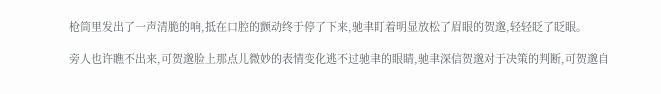枪筒里发出了一声清脆的响,抵在口腔的颤动终于停了下来,驰聿盯着明显放松了眉眼的贺邈,轻轻眨了眨眼。

旁人也许瞧不出来,可贺邈脸上那点儿微妙的表情变化逃不过驰聿的眼睛,驰聿深信贺邈对于决策的判断,可贺邈自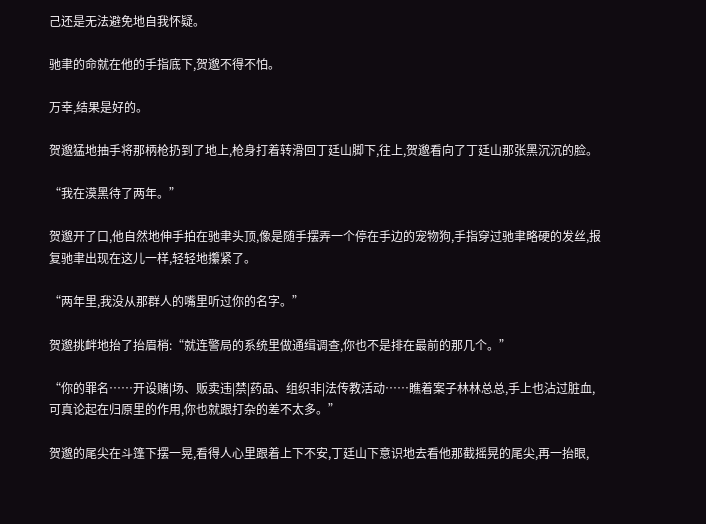己还是无法避免地自我怀疑。

驰聿的命就在他的手指底下,贺邈不得不怕。

万幸,结果是好的。

贺邈猛地抽手将那柄枪扔到了地上,枪身打着转滑回丁廷山脚下,往上,贺邈看向了丁廷山那张黑沉沉的脸。

“我在漠黑待了两年。”

贺邈开了口,他自然地伸手拍在驰聿头顶,像是随手摆弄一个停在手边的宠物狗,手指穿过驰聿略硬的发丝,报复驰聿出现在这儿一样,轻轻地攥紧了。

“两年里,我没从那群人的嘴里听过你的名字。”

贺邈挑衅地抬了抬眉梢:“就连警局的系统里做通缉调查,你也不是排在最前的那几个。”

“你的罪名……开设赌|场、贩卖违|禁|药品、组织非|法传教活动……瞧着案子林林总总,手上也沾过脏血,可真论起在归原里的作用,你也就跟打杂的差不太多。”

贺邈的尾尖在斗篷下摆一晃,看得人心里跟着上下不安,丁廷山下意识地去看他那截摇晃的尾尖,再一抬眼,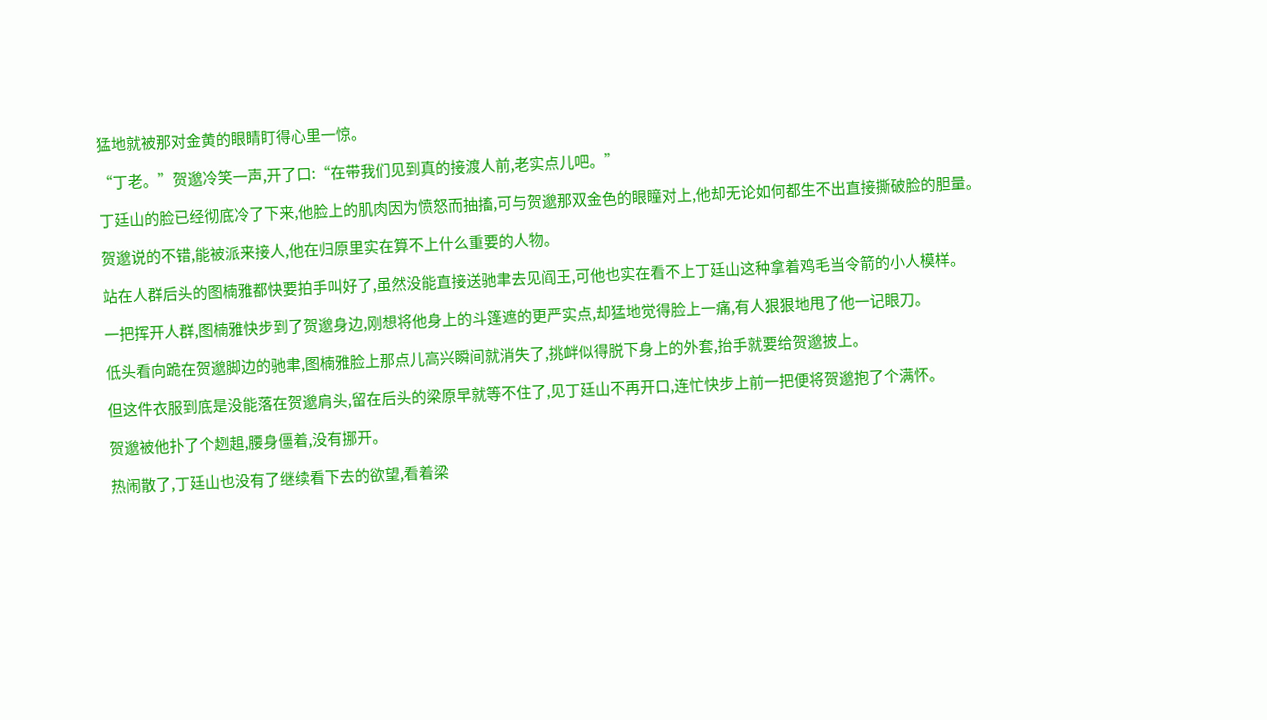猛地就被那对金黄的眼睛盯得心里一惊。

“丁老。”贺邈冷笑一声,开了口:“在带我们见到真的接渡人前,老实点儿吧。”

丁廷山的脸已经彻底冷了下来,他脸上的肌肉因为愤怒而抽搐,可与贺邈那双金色的眼瞳对上,他却无论如何都生不出直接撕破脸的胆量。

贺邈说的不错,能被派来接人,他在归原里实在算不上什么重要的人物。

站在人群后头的图楠雅都快要拍手叫好了,虽然没能直接送驰聿去见阎王,可他也实在看不上丁廷山这种拿着鸡毛当令箭的小人模样。

一把挥开人群,图楠雅快步到了贺邈身边,刚想将他身上的斗篷遮的更严实点,却猛地觉得脸上一痛,有人狠狠地甩了他一记眼刀。

低头看向跪在贺邈脚边的驰聿,图楠雅脸上那点儿高兴瞬间就消失了,挑衅似得脱下身上的外套,抬手就要给贺邈披上。

但这件衣服到底是没能落在贺邈肩头,留在后头的梁原早就等不住了,见丁廷山不再开口,连忙快步上前一把便将贺邈抱了个满怀。

贺邈被他扑了个趔趄,腰身僵着,没有挪开。

热闹散了,丁廷山也没有了继续看下去的欲望,看着梁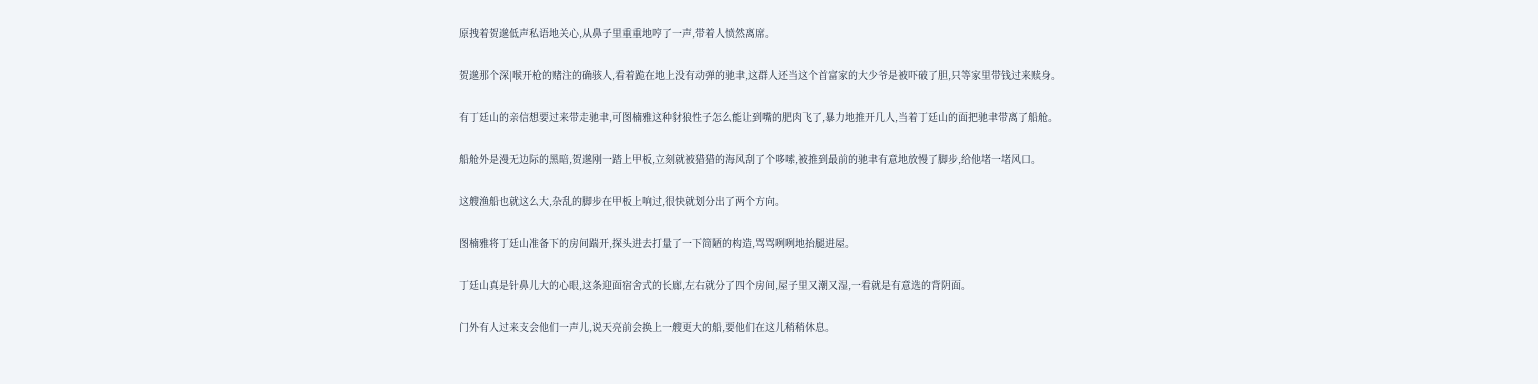原拽着贺邈低声私语地关心,从鼻子里重重地哼了一声,带着人愤然离席。

贺邈那个深|喉开枪的赌注的确骇人,看着跪在地上没有动弹的驰聿,这群人还当这个首富家的大少爷是被吓破了胆,只等家里带钱过来赎身。

有丁廷山的亲信想要过来带走驰聿,可图楠雅这种豺狼性子怎么能让到嘴的肥肉飞了,暴力地推开几人,当着丁廷山的面把驰聿带离了船舱。

船舱外是漫无边际的黑暗,贺邈刚一踏上甲板,立刻就被猎猎的海风刮了个哆嗦,被推到最前的驰聿有意地放慢了脚步,给他堵一堵风口。

这艘渔船也就这么大,杂乱的脚步在甲板上响过,很快就划分出了两个方向。

图楠雅将丁廷山准备下的房间踹开,探头进去打量了一下简陋的构造,骂骂咧咧地抬腿进屋。

丁廷山真是针鼻儿大的心眼,这条迎面宿舍式的长廊,左右就分了四个房间,屋子里又潮又湿,一看就是有意选的背阴面。

门外有人过来支会他们一声儿,说天亮前会换上一艘更大的船,要他们在这儿稍稍休息。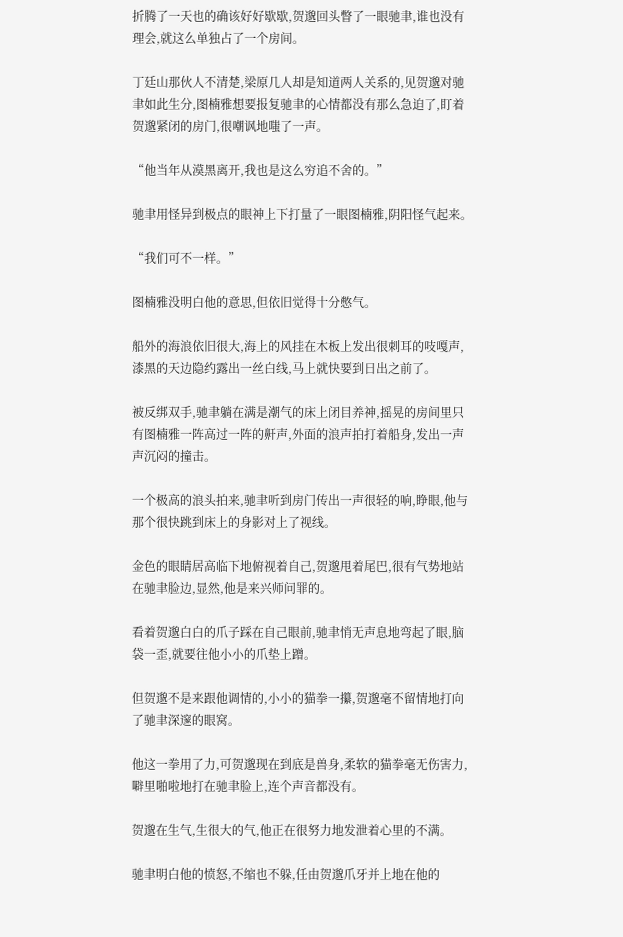折腾了一天也的确该好好歇歇,贺邈回头瞥了一眼驰聿,谁也没有理会,就这么单独占了一个房间。

丁廷山那伙人不清楚,梁原几人却是知道两人关系的,见贺邈对驰聿如此生分,图楠雅想要报复驰聿的心情都没有那么急迫了,盯着贺邈紧闭的房门,很嘲讽地嗤了一声。

“他当年从漠黑离开,我也是这么穷追不舍的。”

驰聿用怪异到极点的眼神上下打量了一眼图楠雅,阴阳怪气起来。

“我们可不一样。”

图楠雅没明白他的意思,但依旧觉得十分憋气。

船外的海浪依旧很大,海上的风挂在木板上发出很刺耳的吱嘎声,漆黑的天边隐约露出一丝白线,马上就快要到日出之前了。

被反绑双手,驰聿躺在满是潮气的床上闭目养神,摇晃的房间里只有图楠雅一阵高过一阵的鼾声,外面的浪声拍打着船身,发出一声声沉闷的撞击。

一个极高的浪头拍来,驰聿听到房门传出一声很轻的响,睁眼,他与那个很快跳到床上的身影对上了视线。

金色的眼睛居高临下地俯视着自己,贺邈甩着尾巴,很有气势地站在驰聿脸边,显然,他是来兴师问罪的。

看着贺邈白白的爪子踩在自己眼前,驰聿悄无声息地弯起了眼,脑袋一歪,就要往他小小的爪垫上蹭。

但贺邈不是来跟他调情的,小小的猫拳一攥,贺邈毫不留情地打向了驰聿深邃的眼窝。

他这一拳用了力,可贺邈现在到底是兽身,柔软的猫拳毫无伤害力,噼里啪啦地打在驰聿脸上,连个声音都没有。

贺邈在生气,生很大的气,他正在很努力地发泄着心里的不满。

驰聿明白他的愤怒,不缩也不躲,任由贺邈爪牙并上地在他的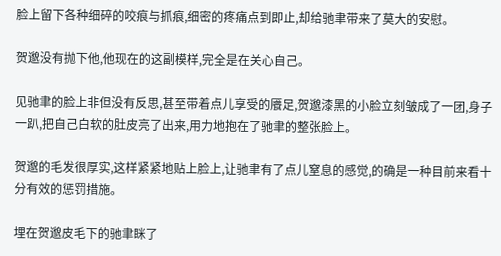脸上留下各种细碎的咬痕与抓痕,细密的疼痛点到即止,却给驰聿带来了莫大的安慰。

贺邈没有抛下他,他现在的这副模样,完全是在关心自己。

见驰聿的脸上非但没有反思,甚至带着点儿享受的餍足,贺邈漆黑的小脸立刻皱成了一团,身子一趴,把自己白软的肚皮亮了出来,用力地抱在了驰聿的整张脸上。

贺邈的毛发很厚实,这样紧紧地贴上脸上,让驰聿有了点儿窒息的感觉,的确是一种目前来看十分有效的惩罚措施。

埋在贺邈皮毛下的驰聿眯了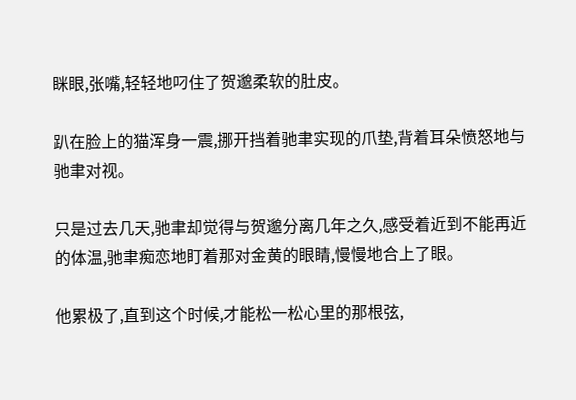眯眼,张嘴,轻轻地叼住了贺邈柔软的肚皮。

趴在脸上的猫浑身一震,挪开挡着驰聿实现的爪垫,背着耳朵愤怒地与驰聿对视。

只是过去几天,驰聿却觉得与贺邈分离几年之久,感受着近到不能再近的体温,驰聿痴恋地盯着那对金黄的眼睛,慢慢地合上了眼。

他累极了,直到这个时候,才能松一松心里的那根弦,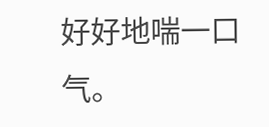好好地喘一口气。